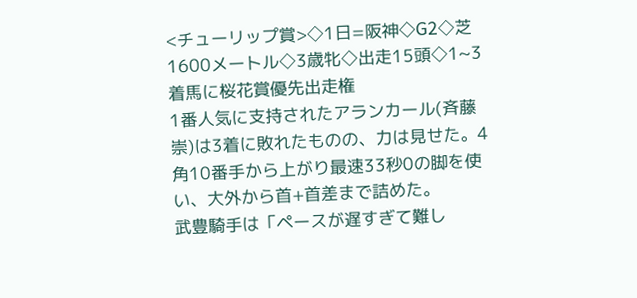<チューリップ賞>◇1日=阪神◇G2◇芝1600メートル◇3歳牝◇出走15頭◇1~3着馬に桜花賞優先出走権
1番人気に支持されたアランカール(斉藤崇)は3着に敗れたものの、力は見せた。4角10番手から上がり最速33秒0の脚を使い、大外から首+首差まで詰めた。
武豊騎手は「ペースが遅すぎて難し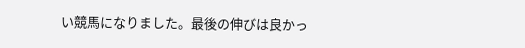い競馬になりました。最後の伸びは良かっ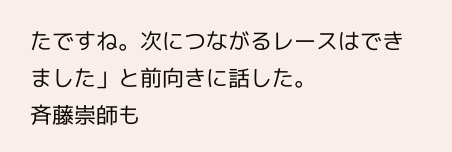たですね。次につながるレースはできました」と前向きに話した。
斉藤崇師も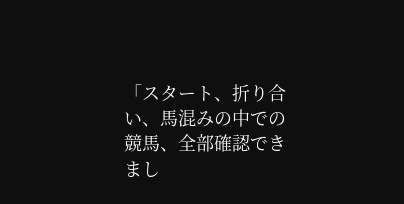「スタート、折り合い、馬混みの中での競馬、全部確認できまし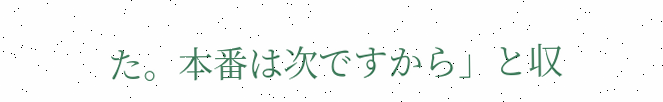た。本番は次ですから」と収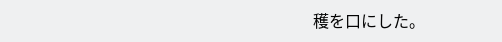穫を口にした。